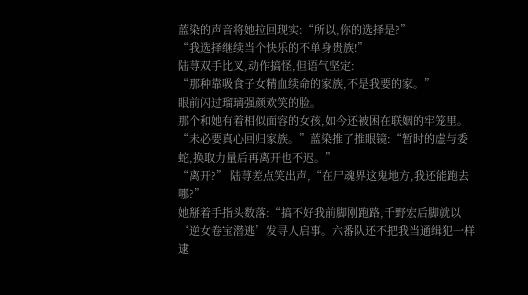蓝染的声音将她拉回现实:“所以,你的选择是?”
“我选择继续当个快乐的不单身贵族!”
陆荨双手比叉,动作搞怪,但语气坚定:
“那种靠吸食子女精血续命的家族,不是我要的家。”
眼前闪过瑠璃强颜欢笑的脸。
那个和她有着相似面容的女孩,如今还被困在联姻的牢笼里。
“未必要真心回归家族。”蓝染推了推眼镜:“暂时的虚与委蛇,换取力量后再离开也不迟。”
“离开?” 陆荨差点笑出声,“在尸魂界这鬼地方,我还能跑去哪?”
她掰着手指头数落:“搞不好我前脚刚跑路,千野宏后脚就以‘逆女卷宝潜逃’发寻人启事。六番队还不把我当通缉犯一样逮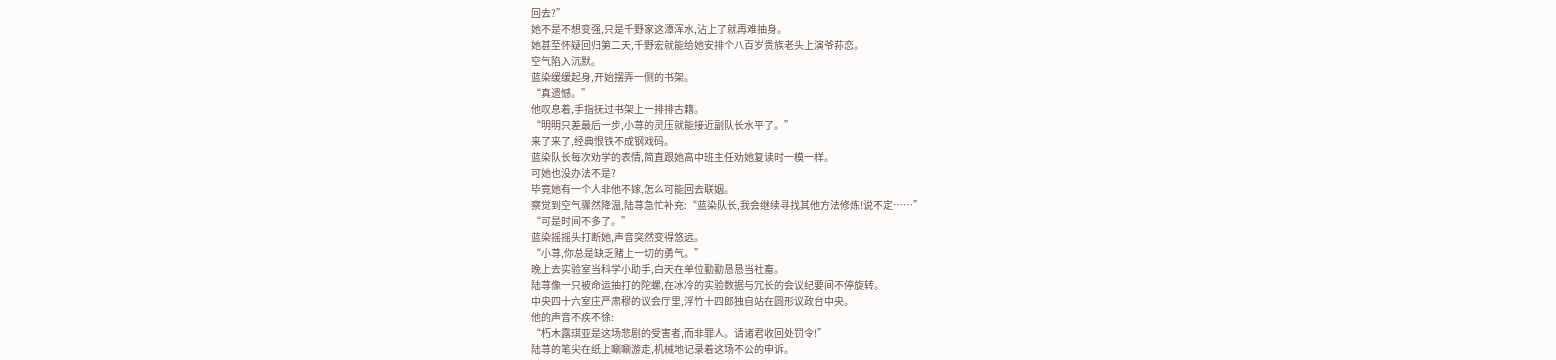回去?”
她不是不想变强,只是千野家这潭浑水,沾上了就再难抽身。
她甚至怀疑回归第二天,千野宏就能给她安排个八百岁贵族老头上演爷荪恋。
空气陷入沉默。
蓝染缓缓起身,开始摆弄一侧的书架。
“真遗憾。”
他叹息着,手指抚过书架上一排排古籍。
“明明只差最后一步,小荨的灵压就能接近副队长水平了。”
来了来了,经典恨铁不成钢戏码。
蓝染队长每次劝学的表情,简直跟她高中班主任劝她复读时一模一样。
可她也没办法不是?
毕竟她有一个人非他不嫁,怎么可能回去联姻。
察觉到空气骤然降温,陆荨急忙补充:“蓝染队长,我会继续寻找其他方法修炼!说不定……”
“可是时间不多了。”
蓝染摇摇头打断她,声音突然变得悠远。
“小荨,你总是缺乏赌上一切的勇气。”
晚上去实验室当科学小助手,白天在单位勤勤恳恳当社畜。
陆荨像一只被命运抽打的陀螺,在冰冷的实验数据与冗长的会议纪要间不停旋转。
中央四十六室庄严肃穆的议会厅里,浮竹十四郎独自站在圆形议政台中央。
他的声音不疾不徐:
“朽木露琪亚是这场悲剧的受害者,而非罪人。请诸君收回处罚令!”
陆荨的笔尖在纸上唰唰游走,机械地记录着这场不公的申诉。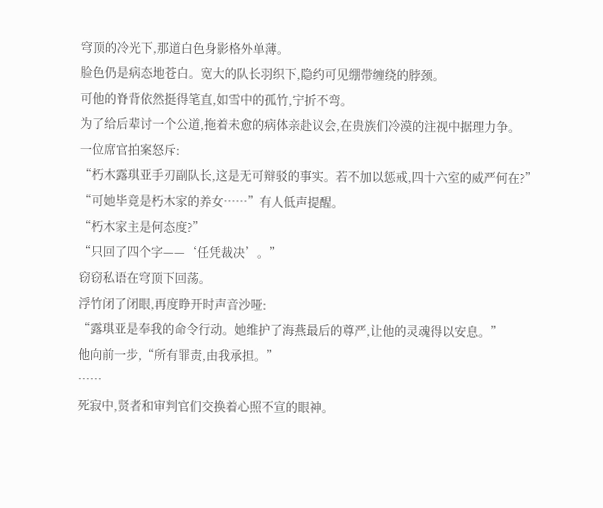穹顶的冷光下,那道白色身影格外单薄。
脸色仍是病态地苍白。宽大的队长羽织下,隐约可见绷带缠绕的脖颈。
可他的脊背依然挺得笔直,如雪中的孤竹,宁折不弯。
为了给后辈讨一个公道,拖着未愈的病体亲赴议会,在贵族们冷漠的注视中据理力争。
一位席官拍案怒斥:
“朽木露琪亚手刃副队长,这是无可辩驳的事实。若不加以惩戒,四十六室的威严何在?”
“可她毕竟是朽木家的养女……”有人低声提醒。
“朽木家主是何态度?”
“只回了四个字——‘任凭裁决’。”
窃窃私语在穹顶下回荡。
浮竹闭了闭眼,再度睁开时声音沙哑:
“露琪亚是奉我的命令行动。她维护了海燕最后的尊严,让他的灵魂得以安息。”
他向前一步,“所有罪责,由我承担。”
……
死寂中,贤者和审判官们交换着心照不宣的眼神。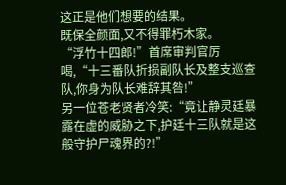这正是他们想要的结果。
既保全颜面,又不得罪朽木家。
“浮竹十四郎!”首席审判官厉喝,“十三番队折损副队长及整支巡查队,你身为队长难辞其咎!”
另一位苍老贤者冷笑:“竟让静灵廷暴露在虚的威胁之下,护廷十三队就是这般守护尸魂界的?!”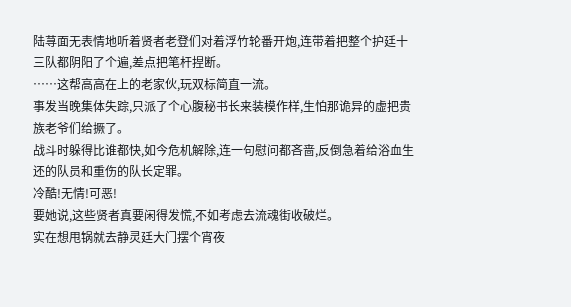陆荨面无表情地听着贤者老登们对着浮竹轮番开炮,连带着把整个护廷十三队都阴阳了个遍,差点把笔杆捏断。
……这帮高高在上的老家伙,玩双标简直一流。
事发当晚集体失踪,只派了个心腹秘书长来装模作样,生怕那诡异的虚把贵族老爷们给撅了。
战斗时躲得比谁都快,如今危机解除,连一句慰问都吝啬,反倒急着给浴血生还的队员和重伤的队长定罪。
冷酷!无情!可恶!
要她说,这些贤者真要闲得发慌,不如考虑去流魂街收破烂。
实在想甩锅就去静灵廷大门摆个宵夜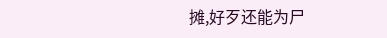摊,好歹还能为尸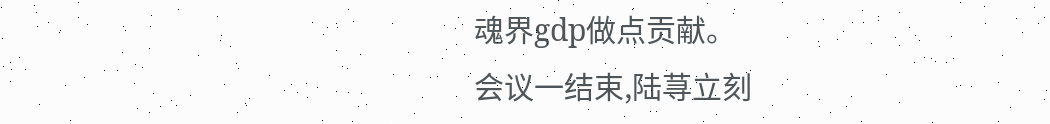魂界gdp做点贡献。
会议一结束,陆荨立刻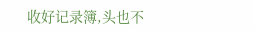收好记录簿,头也不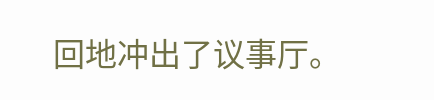回地冲出了议事厅。